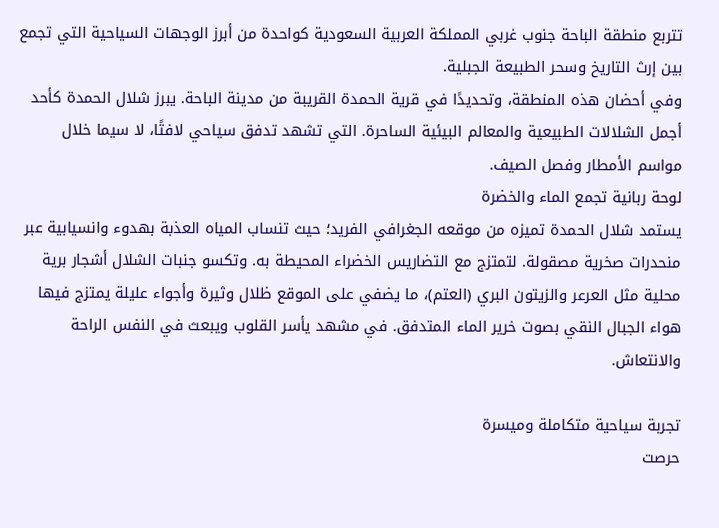تتربع منطقة الباحة جنوب غربي المملكة العربية السعودية كواحدة من أبرز الوجهات السياحية التي تجمع بين إرث التاريخ وسحر الطبيعة الجبلية.
وفي أحضان هذه المنطقة، وتحديدًا في قرية الحمدة القريبة من مدينة الباحة. يبرز شلال الحمدة كأحد أجمل الشلالات الطبيعية والمعالم البيئية الساحرة. التي تشهد تدفق سياحي لافتًا، لا سيما خلال مواسم الأمطار وفصل الصيف.
لوحة ربانية تجمع الماء والخضرة
يستمد شلال الحمدة تميزه من موقعه الجغرافي الفريد؛ حيث تنساب المياه العذبة بهدوء وانسيابية عبر منحدرات صخرية مصقولة. لتمتزج مع التضاريس الخضراء المحيطة به. وتكسو جنبات الشلال أشجار برية محلية مثل العرعر والزيتون البري (العتم)، ما يضفي على الموقع ظلال وثيرة وأجواء عليلة يمتزج فيها هواء الجبال النقي بصوت خرير الماء المتدفق. في مشهد يأسر القلوب ويبعث في النفس الراحة والانتعاش.

تجربة سياحية متكاملة وميسرة
حرصت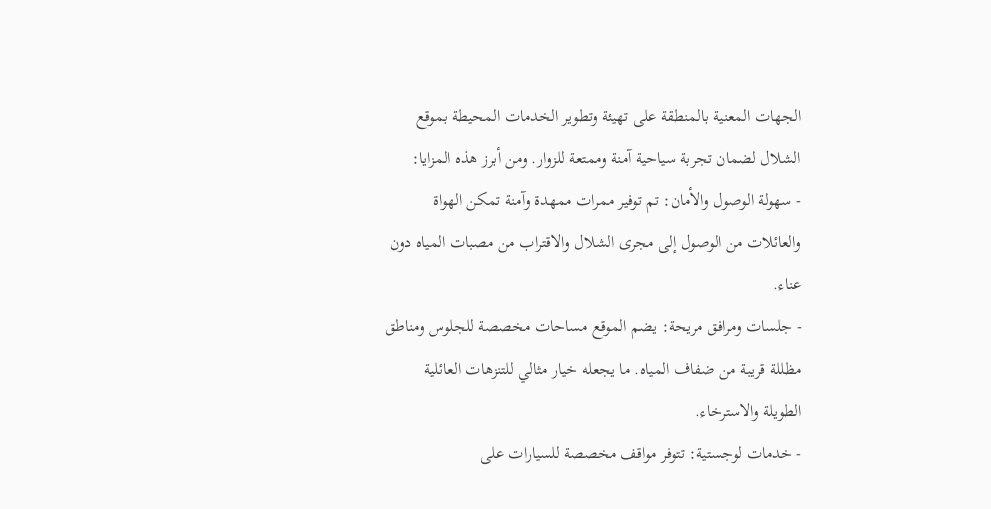الجهات المعنية بالمنطقة على تهيئة وتطوير الخدمات المحيطة بموقع الشلال لضمان تجربة سياحية آمنة وممتعة للزوار. ومن أبرز هذه المزايا:
- سهولة الوصول والأمان: تم توفير ممرات ممهدة وآمنة تمكن الهواة والعائلات من الوصول إلى مجرى الشلال والاقتراب من مصبات المياه دون عناء.
- جلسات ومرافق مريحة: يضم الموقع مساحات مخصصة للجلوس ومناطق مظللة قريبة من ضفاف المياه. ما يجعله خيار مثالي للتنزهات العائلية الطويلة والاسترخاء.
- خدمات لوجستية: تتوفر مواقف مخصصة للسيارات على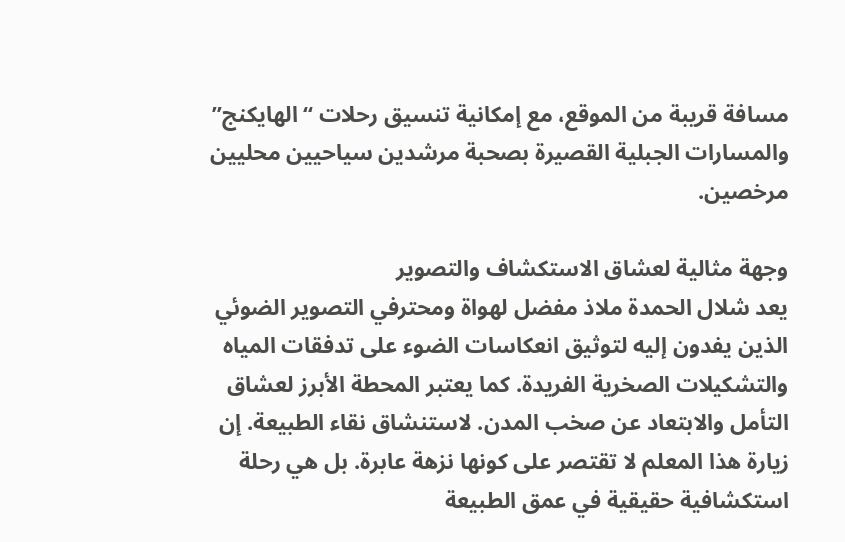مسافة قريبة من الموقع، مع إمكانية تنسيق رحلات “الهايكنج” والمسارات الجبلية القصيرة بصحبة مرشدين سياحيين محليين مرخصين.

وجهة مثالية لعشاق الاستكشاف والتصوير
يعد شلال الحمدة ملاذ مفضل لهواة ومحترفي التصوير الضوئي الذين يفدون إليه لتوثيق انعكاسات الضوء على تدفقات المياه والتشكيلات الصخرية الفريدة. كما يعتبر المحطة الأبرز لعشاق التأمل والابتعاد عن صخب المدن. لاستنشاق نقاء الطبيعة. إن زيارة هذا المعلم لا تقتصر على كونها نزهة عابرة. بل هي رحلة استكشافية حقيقية في عمق الطبيعة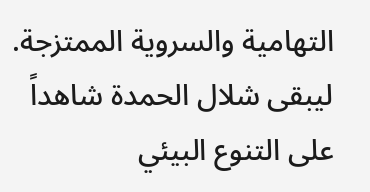التهامية والسروية الممتزجة. ليبقى شلال الحمدة شاهداً على التنوع البيئي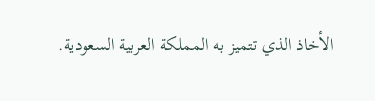الأخاذ الذي تتميز به المملكة العربية السعودية.